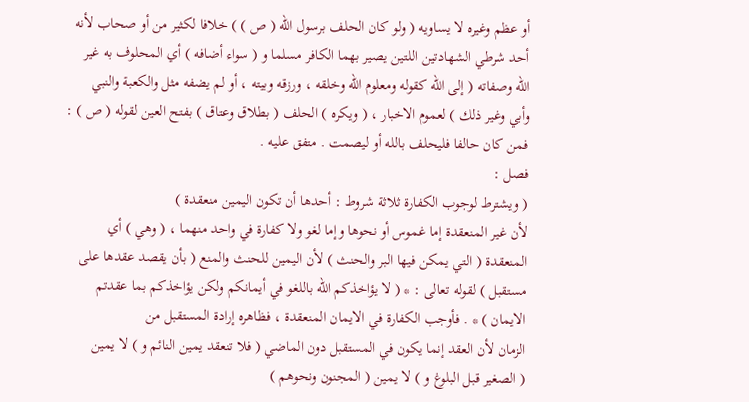أو عظم وغيره لا يساويه ( ولو كان الحلف برسول الله ( ص ) ) خلافا لكثير من أو صحاب لأنه
أحد شرطي الشهادتين اللتين يصير بهما الكافر مسلما و ( سواء أضافه ) أي المحلوف به غير
الله وصفاته ( إلى الله كقوله ومعلوم الله وخلقه ، ورزقه وبيته ، أو لم يضفه مثل والكعبة والنبي
وأبي وغير ذلك ) لعموم الاخبار ، ( ويكره ) الحلف ( بطلاق وعتاق ) بفتح العين لقوله ( ص ) :
فمن كان حالفا فليحلف بالله أو ليصمت . متفق عليه .
فصل :
( ويشترط لوجوب الكفارة ثلاثة شروط : أحدها أن تكون اليمين منعقدة )
لأن غير المنعقدة إما غموس أو نحوها وإما لغو ولا كفارة في واحد منهما ، ( وهي ) أي
المنعقدة ( التي يمكن فيها البر والحنث ) لأن اليمين للحنث والمنع ( بأن يقصد عقدها على
مستقبل ) لقوله تعالى : * ( لا يؤاخذكم الله باللغو في أيمانكم ولكن يؤاخذكم بما عقدتم
الايمان ) * . فأوجب الكفارة في الايمان المنعقدة ، فظاهره إرادة المستقبل من
الزمان لأن العقد إنما يكون في المستقبل دون الماضي ( فلا تنعقد يمين النائم و ) لا يمين
( الصغير قبل البلوغ و ) لا يمين ( المجنون ونحوهم )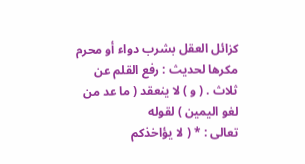كزائل العقل بشرب دواء أو محرم
مكرها لحديث : رفع القلم عن ثلاث . ( و ) لا ينعقد ( ما عد من لغو اليمين ) لقوله
تعالى : * ( لا يؤاخذكم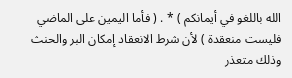الله باللغو في أيمانكم ) * . ( فأما اليمين على الماضي
فليست منعقدة ) لأن شرط الانعقاد إمكان البر والحنث وذلك متعذر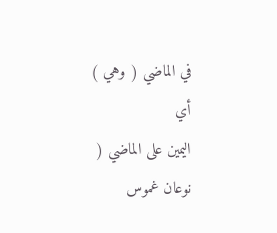في الماضي ( وهي ) أي
اليمين على الماضي ( نوعان غموس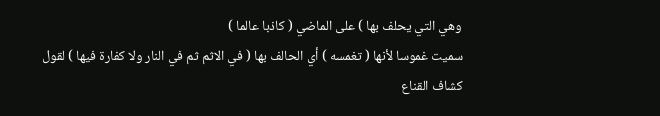وهي التي يحلف بها ) على الماضي ( كاذبا عالما )
سميت غموسا لأنها ( تغمسه ) أي الحالف بها ( في الاثم ثم في النار ولا كفارة فيها ) لقول
كشاف القناع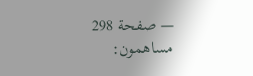— صفحة 298
مساهمون: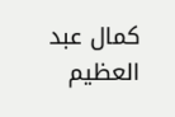كمال عبد العظيم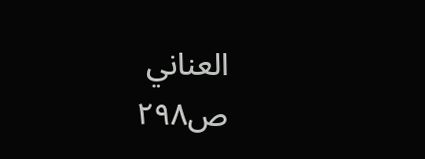العناني
ص٢٩٨